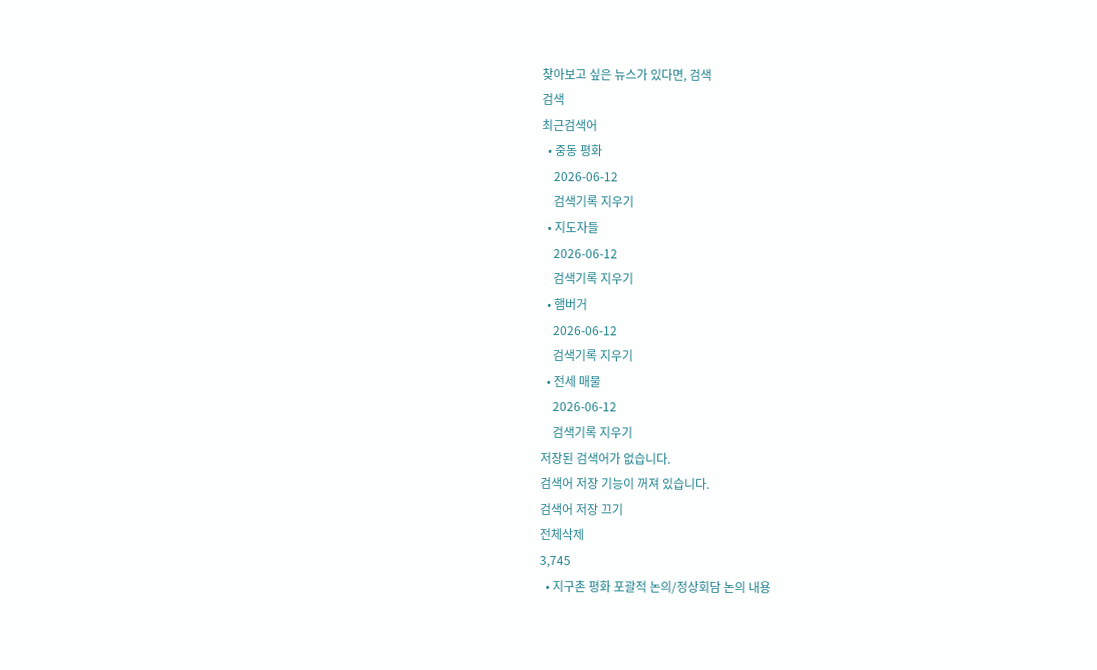찾아보고 싶은 뉴스가 있다면, 검색
검색
최근검색어
  • 중동 평화
    2026-06-12
    검색기록 지우기
  • 지도자들
    2026-06-12
    검색기록 지우기
  • 햄버거
    2026-06-12
    검색기록 지우기
  • 전세 매물
    2026-06-12
    검색기록 지우기
저장된 검색어가 없습니다.
검색어 저장 기능이 꺼져 있습니다.
검색어 저장 끄기
전체삭제
3,745
  • 지구촌 평화 포괄적 논의/정상회담 논의 내용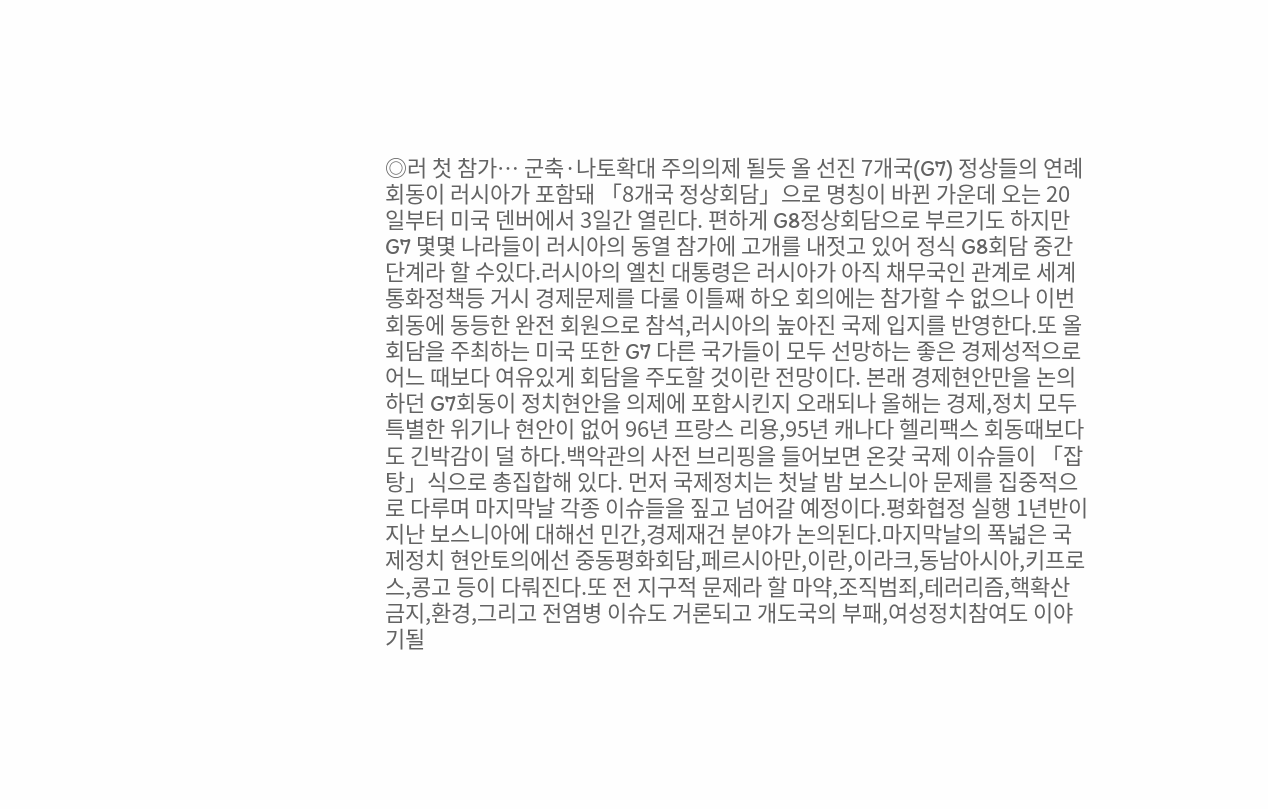◎러 첫 참가… 군축·나토확대 주의의제 될듯 올 선진 7개국(G7) 정상들의 연례회동이 러시아가 포함돼 「8개국 정상회담」으로 명칭이 바뀐 가운데 오는 20일부터 미국 덴버에서 3일간 열린다. 편하게 G8정상회담으로 부르기도 하지만 G7 몇몇 나라들이 러시아의 동열 참가에 고개를 내젓고 있어 정식 G8회담 중간 단계라 할 수있다.러시아의 옐친 대통령은 러시아가 아직 채무국인 관계로 세계 통화정책등 거시 경제문제를 다룰 이틀째 하오 회의에는 참가할 수 없으나 이번 회동에 동등한 완전 회원으로 참석,러시아의 높아진 국제 입지를 반영한다.또 올 회담을 주최하는 미국 또한 G7 다른 국가들이 모두 선망하는 좋은 경제성적으로 어느 때보다 여유있게 회담을 주도할 것이란 전망이다. 본래 경제현안만을 논의하던 G7회동이 정치현안을 의제에 포함시킨지 오래되나 올해는 경제,정치 모두 특별한 위기나 현안이 없어 96년 프랑스 리용,95년 캐나다 헬리팩스 회동때보다도 긴박감이 덜 하다.백악관의 사전 브리핑을 들어보면 온갖 국제 이슈들이 「잡탕」식으로 총집합해 있다. 먼저 국제정치는 첫날 밤 보스니아 문제를 집중적으로 다루며 마지막날 각종 이슈들을 짚고 넘어갈 예정이다.평화협정 실행 1년반이 지난 보스니아에 대해선 민간,경제재건 분야가 논의된다.마지막날의 폭넓은 국제정치 현안토의에선 중동평화회담,페르시아만,이란,이라크,동남아시아,키프로스,콩고 등이 다뤄진다.또 전 지구적 문제라 할 마약,조직범죄,테러리즘,핵확산금지,환경,그리고 전염병 이슈도 거론되고 개도국의 부패,여성정치참여도 이야기될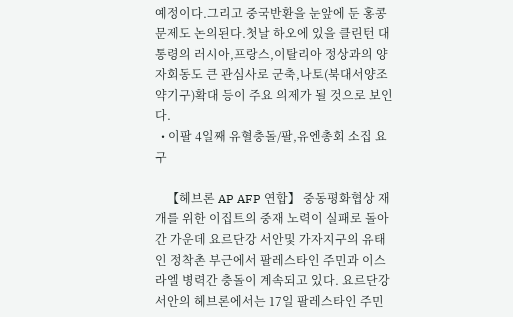예정이다.그리고 중국반환을 눈앞에 둔 홍콩문제도 논의된다.첫날 하오에 있을 클린턴 대통령의 러시아,프랑스,이탈리아 정상과의 양자회동도 큰 관심사로 군축,나토(북대서양조약기구)확대 등이 주요 의제가 될 것으로 보인다.
  • 이팔 4일째 유혈충돌/팔,유엔총회 소집 요구

    【헤브론 AP AFP 연합】 중동평화협상 재개를 위한 이집트의 중재 노력이 실패로 돌아간 가운데 요르단강 서안및 가자지구의 유태인 정착촌 부근에서 팔레스타인 주민과 이스라엘 병력간 충돌이 계속되고 있다. 요르단강 서안의 헤브론에서는 17일 팔레스타인 주민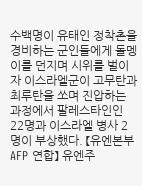수백명이 유태인 정착촌을 경비하는 군인들에게 돌멩이를 던지며 시위를 벌이자 이스라엘군이 고무탄과 최루탄을 쏘며 진압하는 과정에서 팔레스타인인 22명과 이스라엘 병사 2명이 부상했다. 【유엔본부 AFP 연합】 유엔주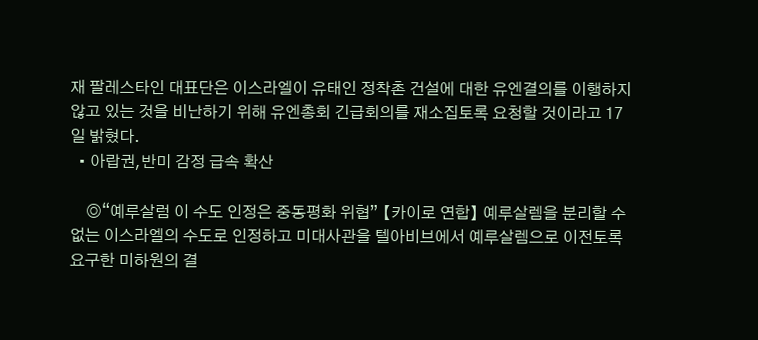재 팔레스타인 대표단은 이스라엘이 유태인 정착촌 건설에 대한 유엔결의를 이행하지 않고 있는 것을 비난하기 위해 유엔총회 긴급회의를 재소집토록 요청할 것이라고 17일 밝혔다.
  • 아랍권,반미 감정 급속 확산

    ◎“예루살럼 이 수도 인정은 중동평화 위협” 【카이로 연합】 예루살렘을 분리할 수 없는 이스라엘의 수도로 인정하고 미대사관을 텔아비브에서 예루살렘으로 이전토록 요구한 미하원의 결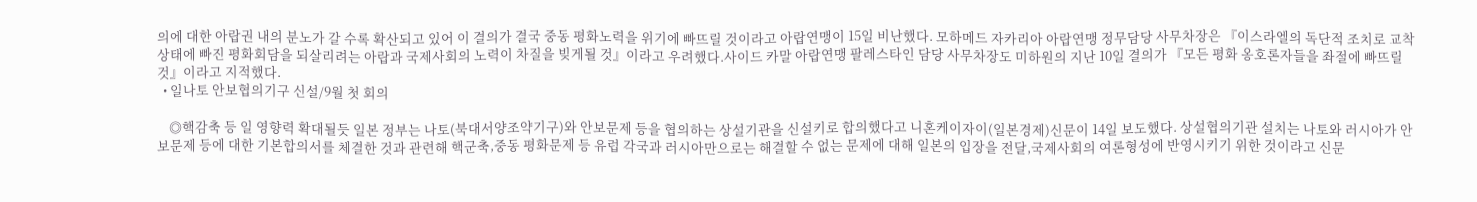의에 대한 아랍권 내의 분노가 갈 수록 확산되고 있어 이 결의가 결국 중동 평화노력을 위기에 빠뜨릴 것이라고 아랍연맹이 15일 비난했다. 모하메드 자카리아 아랍연맹 정무담당 사무차장은 『이스라엘의 독단적 조치로 교착상태에 빠진 평화회담을 되살리려는 아랍과 국제사회의 노력이 차질을 빚게될 것』이라고 우려했다.사이드 카말 아랍연맹 팔레스타인 담당 사무차장도 미하원의 지난 10일 결의가 『모든 평화 옹호론자들을 좌절에 빠뜨릴 것』이라고 지적했다.
  • 일나토 안보협의기구 신설/9월 첫 회의

    ◎핵감축 등 일 영향력 확대될듯 일본 정부는 나토(북대서양조약기구)와 안보문제 등을 협의하는 상설기관을 신설키로 합의했다고 니혼케이자이(일본경제)신문이 14일 보도했다. 상설협의기관 설치는 나토와 러시아가 안보문제 등에 대한 기본합의서를 체결한 것과 관련해 핵군축,중동 평화문제 등 유럽 각국과 러시아만으로는 해결할 수 없는 문제에 대해 일본의 입장을 전달,국제사회의 여론형성에 반영시키기 위한 것이라고 신문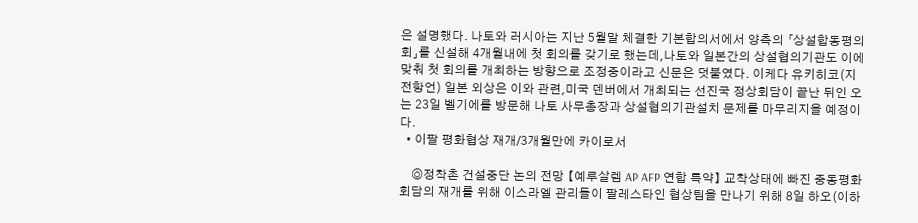은 설명했다. 나토와 러시아는 지난 5월말 체결한 기본합의서에서 양측의 「상설합동평의회」를 신설해 4개월내에 첫 회의를 갖기로 했는데,나토와 일본간의 상설협의기관도 이에맞춰 첫 회의를 개최하는 방향으로 조정중이라고 신문은 덧붙였다. 이케다 유키히코(지전항언) 일본 외상은 이와 관련,미국 덴버에서 개최되는 선진국 정상회담이 끝난 뒤인 오는 23일 벨기에를 방문해 나토 사무총장과 상설협의기관설치 문제를 마무리지을 예정이다.
  • 이팔 평화협상 재개/3개월만에 카이로서

    ◎정착촌 건설중단 논의 전망 【예루살렘 AP AFP 연합 특약】 교착상태에 빠진 중동평화회담의 재개를 위해 이스라엘 관리들이 팔레스타인 협상팀을 만나기 위해 8일 하오(이하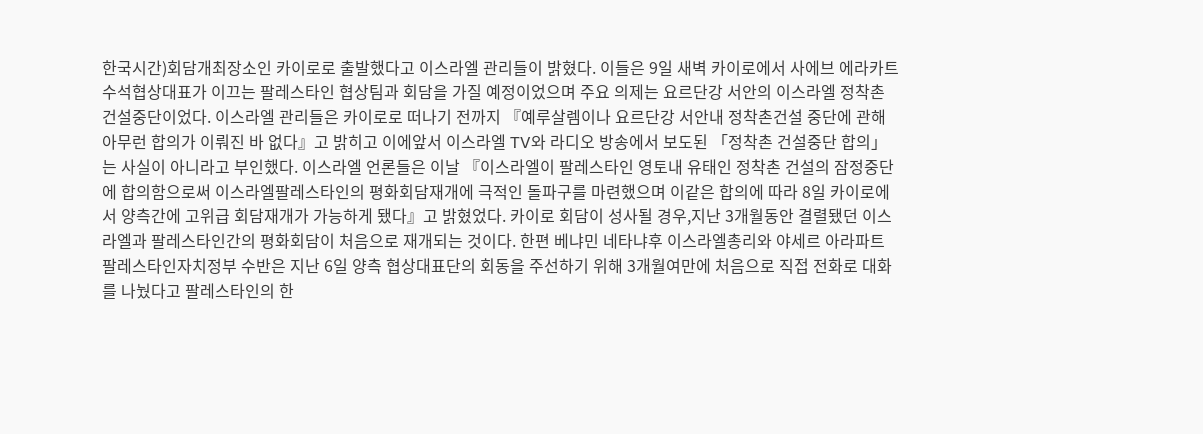한국시간)회담개최장소인 카이로로 출발했다고 이스라엘 관리들이 밝혔다. 이들은 9일 새벽 카이로에서 사에브 에라카트 수석협상대표가 이끄는 팔레스타인 협상팀과 회담을 가질 예정이었으며 주요 의제는 요르단강 서안의 이스라엘 정착촌 건설중단이었다. 이스라엘 관리들은 카이로로 떠나기 전까지 『예루살렘이나 요르단강 서안내 정착촌건설 중단에 관해 아무런 합의가 이뤄진 바 없다』고 밝히고 이에앞서 이스라엘 TV와 라디오 방송에서 보도된 「정착촌 건설중단 합의」는 사실이 아니라고 부인했다. 이스라엘 언론들은 이날 『이스라엘이 팔레스타인 영토내 유태인 정착촌 건설의 잠정중단에 합의함으로써 이스라엘팔레스타인의 평화회담재개에 극적인 돌파구를 마련했으며 이같은 합의에 따라 8일 카이로에서 양측간에 고위급 회담재개가 가능하게 됐다』고 밝혔었다. 카이로 회담이 성사될 경우,지난 3개월동안 결렬됐던 이스라엘과 팔레스타인간의 평화회담이 처음으로 재개되는 것이다. 한편 베냐민 네타냐후 이스라엘총리와 야세르 아라파트 팔레스타인자치정부 수반은 지난 6일 양측 협상대표단의 회동을 주선하기 위해 3개월여만에 처음으로 직접 전화로 대화를 나눴다고 팔레스타인의 한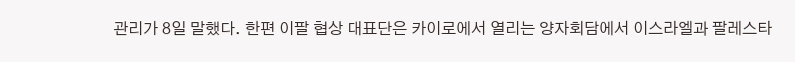관리가 8일 말했다. 한편 이팔 협상 대표단은 카이로에서 열리는 양자회담에서 이스라엘과 팔레스타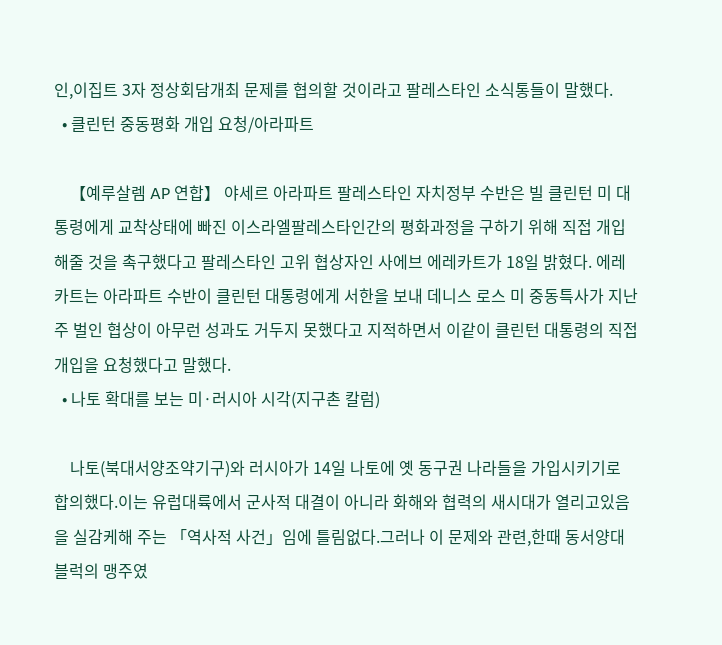인,이집트 3자 정상회담개최 문제를 협의할 것이라고 팔레스타인 소식통들이 말했다.
  • 클린턴 중동평화 개입 요청/아라파트

    【예루살렘 AP 연합】 야세르 아라파트 팔레스타인 자치정부 수반은 빌 클린턴 미 대통령에게 교착상태에 빠진 이스라엘팔레스타인간의 평화과정을 구하기 위해 직접 개입해줄 것을 촉구했다고 팔레스타인 고위 협상자인 사에브 에레카트가 18일 밝혔다. 에레카트는 아라파트 수반이 클린턴 대통령에게 서한을 보내 데니스 로스 미 중동특사가 지난주 벌인 협상이 아무런 성과도 거두지 못했다고 지적하면서 이같이 클린턴 대통령의 직접 개입을 요청했다고 말했다.
  • 나토 확대를 보는 미·러시아 시각(지구촌 칼럼)

    나토(북대서양조약기구)와 러시아가 14일 나토에 옛 동구권 나라들을 가입시키기로 합의했다.이는 유럽대륙에서 군사적 대결이 아니라 화해와 협력의 새시대가 열리고있음을 실감케해 주는 「역사적 사건」임에 틀림없다.그러나 이 문제와 관련,한때 동서양대 블럭의 맹주였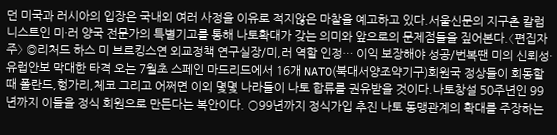던 미국과 러시아의 입장은 국내외 여러 사정을 이유로 적지않은 마찰을 예고하고 있다.서울신문의 지구촌 칼럼니스트인 미·러 양국 전문가의 특별기고를 통해 나토확대가 갖는 의미와 앞으로의 문제점들을 짚어본다.〈편집자주〉 ◎리처드 하스 미 브르킹스연 외교정책 연구실장/미,러 역할 인정… 이익 보장해야 성공/번복땐 미의 신뢰성·유럽안보 막대한 타격 오는 7월초 스페인 마드리드에서 16개 NATO(북대서양조약기구)회원국 정상들이 회동할 때 폴란드,헝가리,체코 그리고 어쩌면 이외 몇몇 나라들이 나토 합류를 권유받을 것이다.나토창설 50주년인 99년까지 이들을 정식 회원으로 만든다는 복안이다. ○99년까지 정식가입 추진 나토 동맹관계의 확대를 주장하는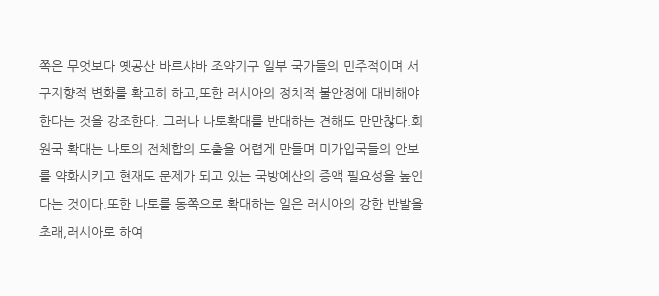쪽은 무엇보다 옛공산 바르샤바 조약기구 일부 국가들의 민주적이며 서구지향적 변화를 확고히 하고,또한 러시아의 정치적 불안정에 대비해야 한다는 것을 강조한다. 그러나 나토확대를 반대하는 견해도 만만찮다.회원국 확대는 나토의 전체합의 도출을 어렵게 만들며 미가입국들의 안보를 약화시키고 현재도 문제가 되고 있는 국방예산의 증액 필요성을 높인다는 것이다.또한 나토를 동쪽으로 확대하는 일은 러시아의 강한 반발을 초래,러시아로 하여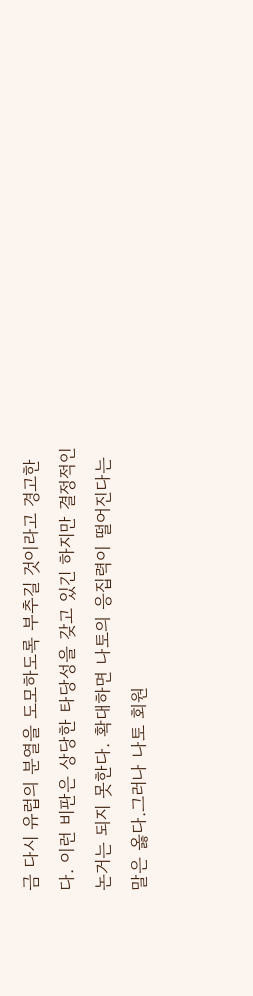금 다시 유럽의 분열을 도모하도록 부추길 것이라고 경고한다. 이런 비판은 상당한 타당성을 갖고 있긴 하지만 결정적인 논거는 되지 못한다. 확대하면 나토의 응집력이 떨어진다는 말은 옳다.그러나 나토 회원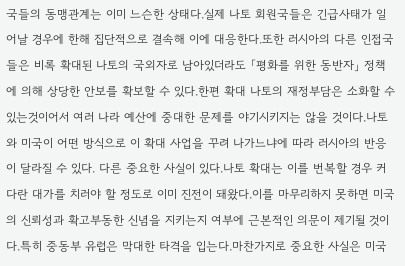국들의 동맹관계는 이미 느슨한 상태다.실제 나토 회원국들은 긴급사태가 일어날 경우에 한해 집단적으로 결속해 이에 대응한다.또한 러시아의 다른 인접국들은 비록 확대된 나토의 국외자로 남아있더라도 「평화를 위한 동반자」 정책에 의해 상당한 안보를 확보할 수 있다.한편 확대 나토의 재정부담은 소화할 수 있는것이어서 여러 나라 예산에 중대한 문제를 야기시키지는 않을 것이다.나토와 미국이 어떤 방식으로 이 확대 사업을 꾸려 나가느냐에 따라 러시아의 반응이 달라질 수 있다. 다른 중요한 사실이 있다.나토 확대는 이를 번복할 경우 커다란 대가를 치러야 할 정도로 이미 진전이 돼왔다.이를 마무리하지 못하면 미국의 신뢰성과 확고부동한 신념을 지키는지 여부에 근본적인 의문이 제기될 것이다.특히 중동부 유럽은 막대한 타격을 입는다.마찬가지로 중요한 사실은 미국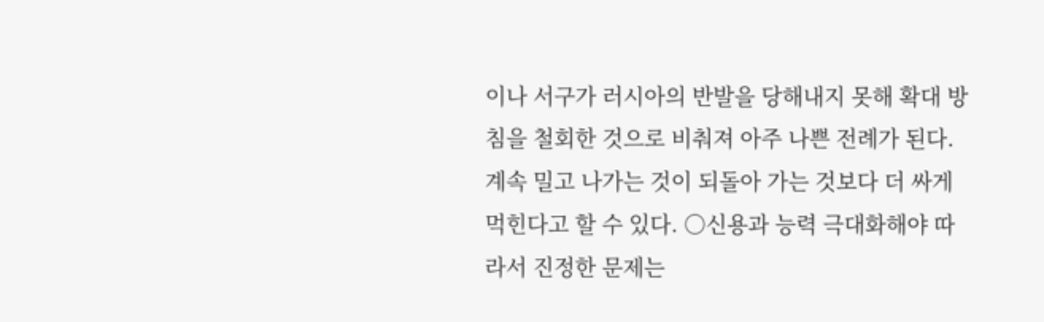이나 서구가 러시아의 반발을 당해내지 못해 확대 방침을 철회한 것으로 비춰져 아주 나쁜 전례가 된다.계속 밀고 나가는 것이 되돌아 가는 것보다 더 싸게 먹힌다고 할 수 있다. ○신용과 능력 극대화해야 따라서 진정한 문제는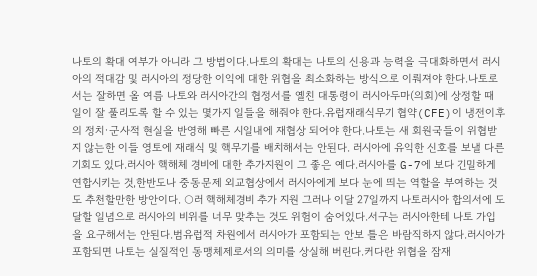나토의 확대 여부가 아니라 그 방법이다.나토의 확대는 나토의 신용과 능력을 극대화하면서 러시아의 적대감 및 러시아의 정당한 이익에 대한 위협을 최소화하는 방식으로 이뤄져야 한다.나토로서는 잘하면 올 여름 나토와 러시아간의 협정서를 옐친 대통령이 러시아두마(의회)에 상정할 때 일이 잘 풀리도록 할 수 있는 몇가지 일들을 해줘야 한다.유럽재래식무기 협약(CFE)이 냉전이후의 정치·군사적 현실을 반영해 빠른 시일내에 재협상 되어야 한다.나토는 새 회원국들이 위협받지 않는한 이들 영토에 재래식 및 핵무기를 배치해서는 안된다. 러시아에 유익한 신호를 보낼 다른 기회도 있다.러시아 핵해체 경비에 대한 추가지원이 그 좋은 예다.러시아를 G-7에 보다 긴밀하게 연합시키는 것,한반도나 중동문제 외교협상에서 러시아에게 보다 눈에 띄는 역할을 부여하는 것도 추천할만한 방안이다. ○러 핵해체경비 추가 지원 그러나 이달 27일까지 나토러시아 합의서에 도달할 일념으로 러시아의 비위를 너무 맞추는 것도 위험이 숨어있다.서구는 러시아한테 나토 가입을 요구해서는 안된다.범유럽적 차원에서 러시아가 포함되는 안보 틀은 바람직하지 않다.러시아가 포함되면 나토는 실질적인 동맹체제로서의 의미를 상실해 버린다.커다란 위협을 잠재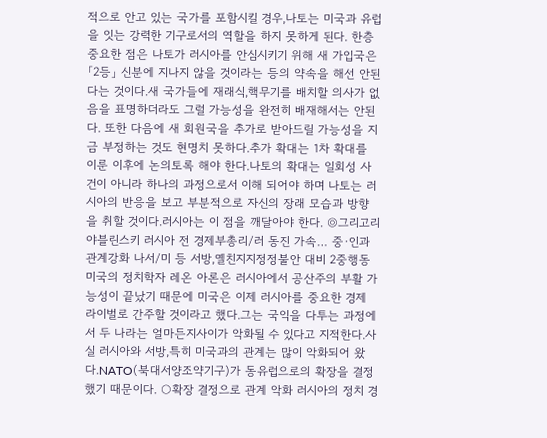적으로 안고 있는 국가를 포함시킬 경우,나토는 미국과 유럽을 잇는 강력한 기구로서의 역할을 하지 못하게 된다. 한층 중요한 점은 나토가 러시아를 안심시키기 위해 새 가입국은 「2등」 신분에 지나지 않을 것이라는 등의 약속을 해선 안된다는 것이다.새 국가들에 재래식,핵무기를 배치할 의사가 없음을 표명하더라도 그럴 가능성을 완전히 배재해서는 안된다. 또한 다음에 새 회원국을 추가로 받아드릴 가능성을 지금 부정하는 것도 현명치 못하다.추가 확대는 1차 확대를 이룬 이후에 논의토록 해야 한다.나토의 확대는 일회성 사건이 아니라 하나의 과정으로서 이해 되어야 하며 나토는 러시아의 반응을 보고 부분적으로 자신의 장래 모습과 방향을 취할 것이다.러시아는 이 점을 깨달아야 한다. ◎그리고리 야블린스키 러시아 전 경제부총리/러 동진 가속… 중·인과 관계강화 나서/미 등 서방,옐친지지정정불안 대비 2중행동 미국의 정치학자 레온 아론은 러시아에서 공산주의 부활 가능성이 끝났기 때문에 미국은 이제 러시아를 중요한 경제 라이벌로 간주할 것이라고 했다.그는 국익을 다투는 과정에서 두 나라는 얼마든지사이가 악화될 수 있다고 지적한다.사실 러시아와 서방,특히 미국과의 관계는 많이 악화되어 왔다.NATO(북대서양조약기구)가 동유럽으로의 확장을 결정했기 때문이다. ○확장 결정으로 관계 악화 러시아의 정치 경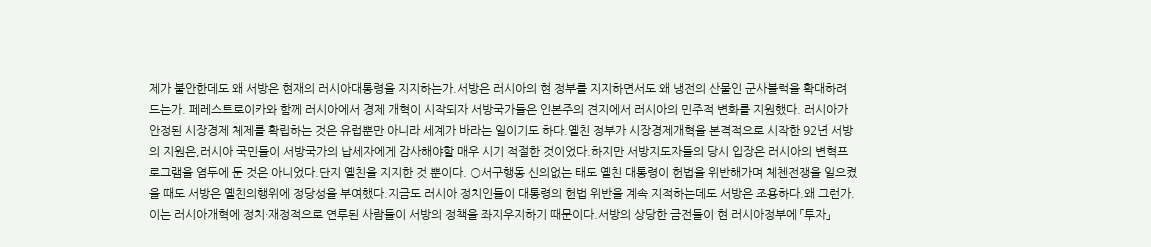제가 불안한데도 왜 서방은 현재의 러시아대통령을 지지하는가.서방은 러시아의 현 정부를 지지하면서도 왜 냉전의 산물인 군사블럭을 확대하려 드는가. 페레스트로이카와 함께 러시아에서 경제 개혁이 시작되자 서방국가들은 인본주의 견지에서 러시아의 민주적 변화를 지원했다. 러시아가 안정된 시장경제 체제를 확립하는 것은 유럽뿐만 아니라 세계가 바라는 일이기도 하다.옐친 정부가 시장경제개혁을 본격적으로 시작한 92년 서방의 지원은,러시아 국민들이 서방국가의 납세자에게 감사해야할 매우 시기 적절한 것이었다.하지만 서방지도자들의 당시 입장은 러시아의 변혁프로그램을 염두에 둔 것은 아니었다.단지 옐친을 지지한 것 뿐이다. ○서구행동 신의없는 태도 옐친 대통령이 헌법을 위반해가며 체첸전쟁을 일으켰을 때도 서방은 옐친의행위에 정당성을 부여했다.지금도 러시아 정치인들이 대통령의 헌법 위반을 계속 지적하는데도 서방은 조용하다.왜 그런가.이는 러시아개혁에 정치·재정적으로 연루된 사람들이 서방의 정책을 좌지우지하기 때문이다.서방의 상당한 금전들이 현 러시아정부에 「투자」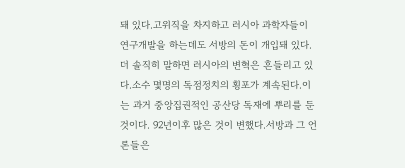돼 있다.고위직을 차지하고 러시아 과학자들이 연구개발을 하는데도 서방의 돈이 개입돼 있다.더 솔직히 말하면 러시아의 변혁은 흔들리고 있다.소수 몇명의 독점정치의 횡포가 계속된다.이는 과거 중앙집권적인 공산당 독재에 뿌리를 둔 것이다. 92년이후 많은 것이 변했다.서방과 그 언론들은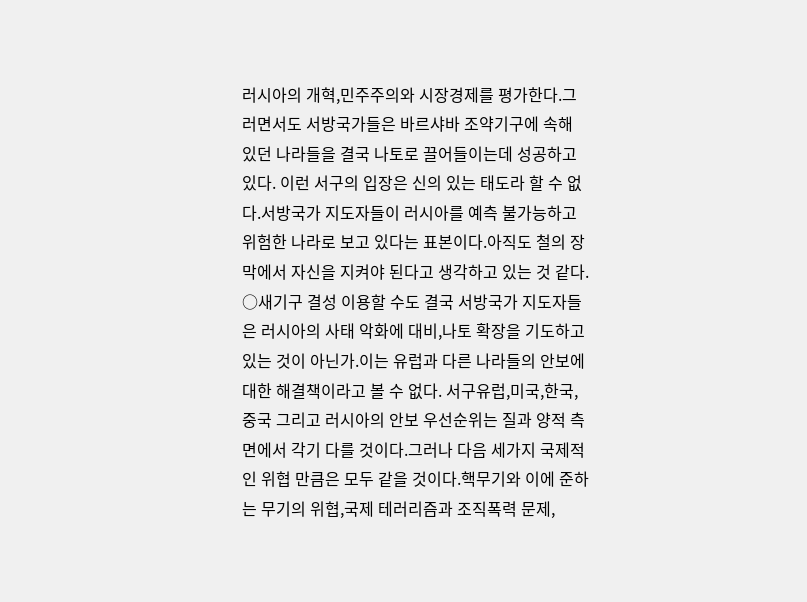러시아의 개혁,민주주의와 시장경제를 평가한다.그러면서도 서방국가들은 바르샤바 조약기구에 속해 있던 나라들을 결국 나토로 끌어들이는데 성공하고 있다. 이런 서구의 입장은 신의 있는 태도라 할 수 없다.서방국가 지도자들이 러시아를 예측 불가능하고 위험한 나라로 보고 있다는 표본이다.아직도 철의 장막에서 자신을 지켜야 된다고 생각하고 있는 것 같다. ○새기구 결성 이용할 수도 결국 서방국가 지도자들은 러시아의 사태 악화에 대비,나토 확장을 기도하고 있는 것이 아닌가.이는 유럽과 다른 나라들의 안보에 대한 해결책이라고 볼 수 없다. 서구유럽,미국,한국,중국 그리고 러시아의 안보 우선순위는 질과 양적 측면에서 각기 다를 것이다.그러나 다음 세가지 국제적인 위협 만큼은 모두 같을 것이다.핵무기와 이에 준하는 무기의 위협,국제 테러리즘과 조직폭력 문제,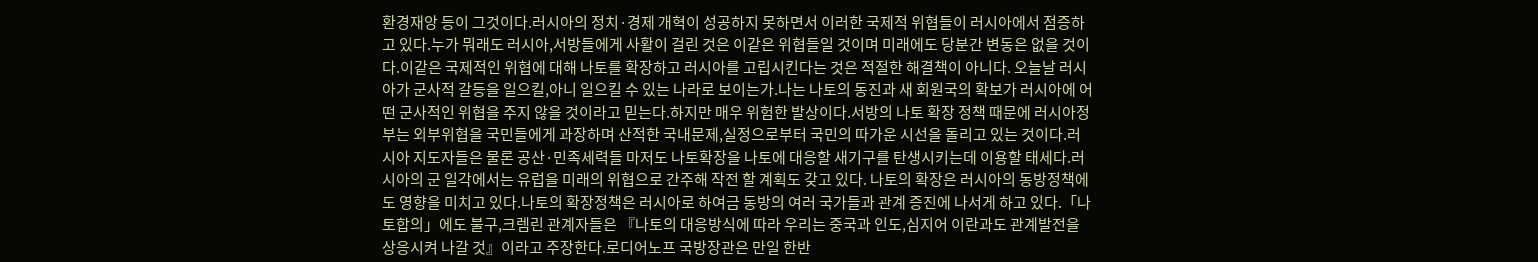환경재앙 등이 그것이다.러시아의 정치·경제 개혁이 성공하지 못하면서 이러한 국제적 위협들이 러시아에서 점증하고 있다.누가 뭐래도 러시아,서방들에게 사활이 걸린 것은 이같은 위협들일 것이며 미래에도 당분간 변동은 없을 것이다.이같은 국제적인 위협에 대해 나토를 확장하고 러시아를 고립시킨다는 것은 적절한 해결책이 아니다. 오늘날 러시아가 군사적 갈등을 일으킬,아니 일으킬 수 있는 나라로 보이는가.나는 나토의 동진과 새 회원국의 확보가 러시아에 어떤 군사적인 위협을 주지 않을 것이라고 믿는다.하지만 매우 위험한 발상이다.서방의 나토 확장 정책 때문에 러시아정부는 외부위협을 국민들에게 과장하며 산적한 국내문제,실정으로부터 국민의 따가운 시선을 돌리고 있는 것이다.러시아 지도자들은 물론 공산·민족세력들 마저도 나토확장을 나토에 대응할 새기구를 탄생시키는데 이용할 태세다.러시아의 군 일각에서는 유럽을 미래의 위협으로 간주해 작전 할 계획도 갖고 있다. 나토의 확장은 러시아의 동방정책에도 영향을 미치고 있다.나토의 확장정책은 러시아로 하여금 동방의 여러 국가들과 관계 증진에 나서게 하고 있다.「나토합의」에도 불구,크렘린 관계자들은 『나토의 대응방식에 따라 우리는 중국과 인도,심지어 이란과도 관계발전을 상응시켜 나갈 것』이라고 주장한다.로디어노프 국방장관은 만일 한반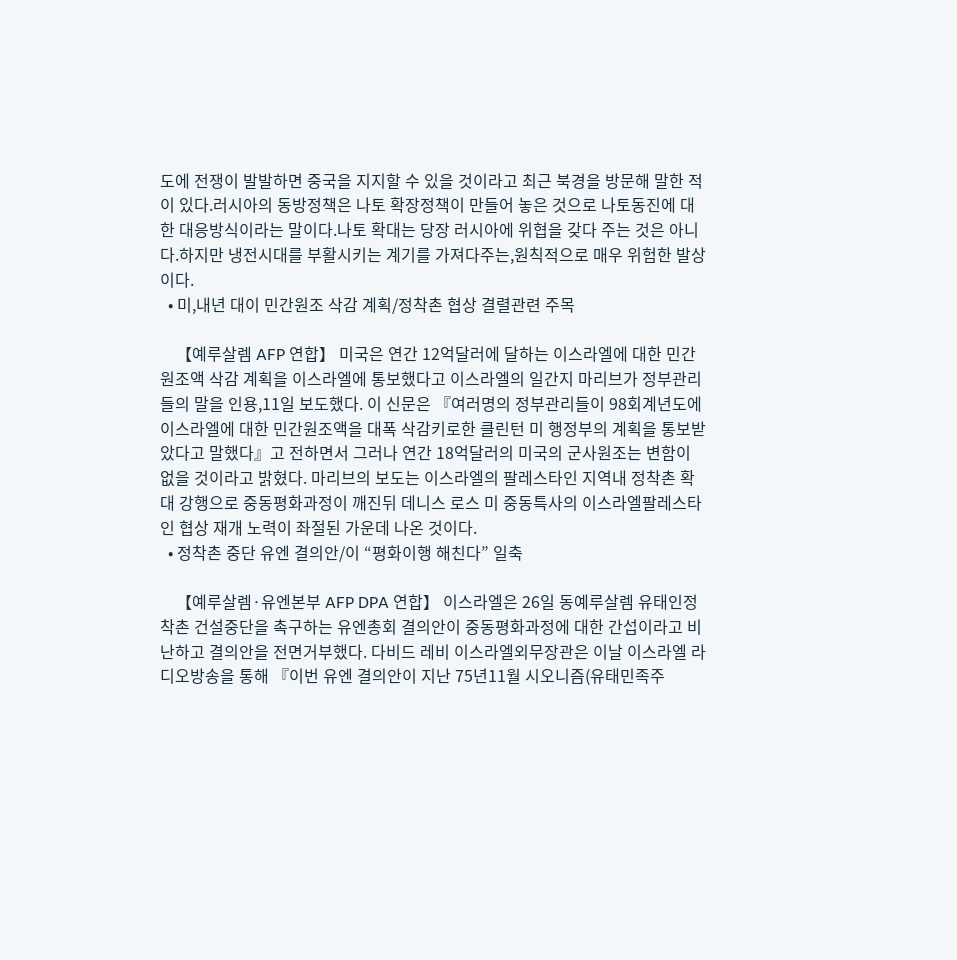도에 전쟁이 발발하면 중국을 지지할 수 있을 것이라고 최근 북경을 방문해 말한 적이 있다.러시아의 동방정책은 나토 확장정책이 만들어 놓은 것으로 나토동진에 대한 대응방식이라는 말이다.나토 확대는 당장 러시아에 위협을 갖다 주는 것은 아니다.하지만 냉전시대를 부활시키는 계기를 가져다주는,원칙적으로 매우 위험한 발상이다.
  • 미,내년 대이 민간원조 삭감 계획/정착촌 협상 결렬관련 주목

    【예루살렘 AFP 연합】 미국은 연간 12억달러에 달하는 이스라엘에 대한 민간원조액 삭감 계획을 이스라엘에 통보했다고 이스라엘의 일간지 마리브가 정부관리들의 말을 인용,11일 보도했다. 이 신문은 『여러명의 정부관리들이 98회계년도에 이스라엘에 대한 민간원조액을 대폭 삭감키로한 클린턴 미 행정부의 계획을 통보받았다고 말했다』고 전하면서 그러나 연간 18억달러의 미국의 군사원조는 변함이 없을 것이라고 밝혔다. 마리브의 보도는 이스라엘의 팔레스타인 지역내 정착촌 확대 강행으로 중동평화과정이 깨진뒤 데니스 로스 미 중동특사의 이스라엘팔레스타인 협상 재개 노력이 좌절된 가운데 나온 것이다.
  • 정착촌 중단 유엔 결의안/이 “평화이행 해친다” 일축

    【예루살렘·유엔본부 AFP DPA 연합】 이스라엘은 26일 동예루살렘 유태인정착촌 건설중단을 촉구하는 유엔총회 결의안이 중동평화과정에 대한 간섭이라고 비난하고 결의안을 전면거부했다. 다비드 레비 이스라엘외무장관은 이날 이스라엘 라디오방송을 통해 『이번 유엔 결의안이 지난 75년11월 시오니즘(유태민족주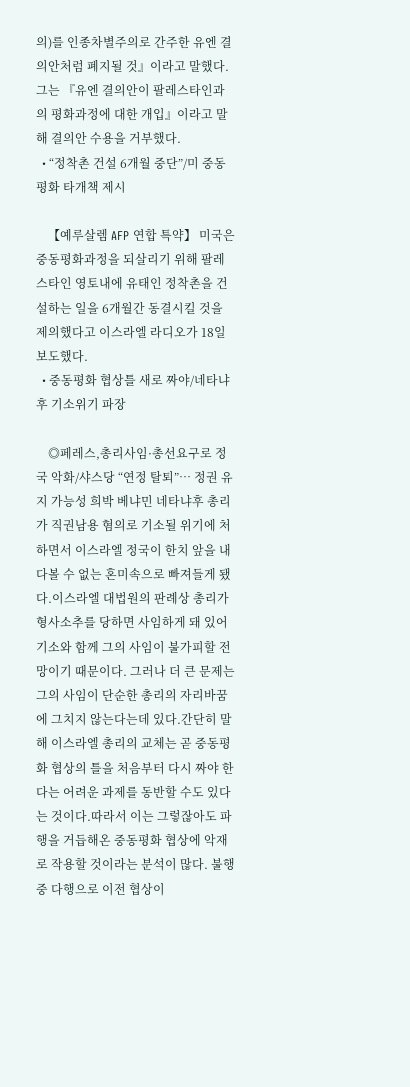의)를 인종차별주의로 간주한 유엔 결의안처럼 폐지될 것』이라고 말했다. 그는 『유엔 결의안이 팔레스타인과의 평화과정에 대한 개입』이라고 말해 결의안 수용을 거부했다.
  • “정착촌 건설 6개월 중단”/미 중동평화 타개책 제시

    【예루살렘 AFP 연합 특약】 미국은 중동평화과정을 되살리기 위해 팔레스타인 영토내에 유태인 정착촌을 건설하는 일을 6개월간 동결시킬 것을 제의했다고 이스라엘 라디오가 18일 보도했다.
  • 중동평화 협상틀 새로 짜야/네타냐후 기소위기 파장

    ◎페레스,총리사임·총선요구로 정국 악화/샤스당 “연정 탈퇴”… 정권 유지 가능성 희박 베냐민 네타냐후 총리가 직권남용 혐의로 기소될 위기에 처하면서 이스라엘 정국이 한치 앞을 내다볼 수 없는 혼미속으로 빠져들게 됐다.이스라엘 대법원의 판례상 총리가 형사소추를 당하면 사임하게 돼 있어 기소와 함께 그의 사임이 불가피할 전망이기 때문이다. 그러나 더 큰 문제는 그의 사임이 단순한 총리의 자리바꿈에 그치지 않는다는데 있다.간단히 말해 이스라엘 총리의 교체는 곧 중동평화 협상의 틀을 처음부터 다시 짜야 한다는 어려운 과제를 동반할 수도 있다는 것이다.따라서 이는 그렇잖아도 파행을 거듭해온 중동평화 협상에 악재로 작용할 것이라는 분석이 많다. 불행중 다행으로 이전 협상이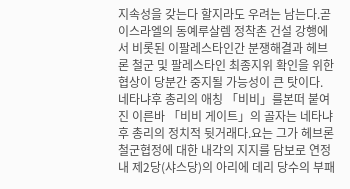지속성을 갖는다 할지라도 우려는 남는다.곧 이스라엘의 동예루살렘 정착촌 건설 강행에서 비롯된 이팔레스타인간 분쟁해결과 헤브론 철군 및 팔레스타인 최종지위 확인을 위한 협상이 당분간 중지될 가능성이 큰 탓이다. 네타냐후 총리의 애칭 「비비」를본떠 붙여진 이른바 「비비 게이트」의 골자는 네타냐후 총리의 정치적 뒷거래다.요는 그가 헤브론 철군협정에 대한 내각의 지지를 담보로 연정내 제2당(샤스당)의 아리에 데리 당수의 부패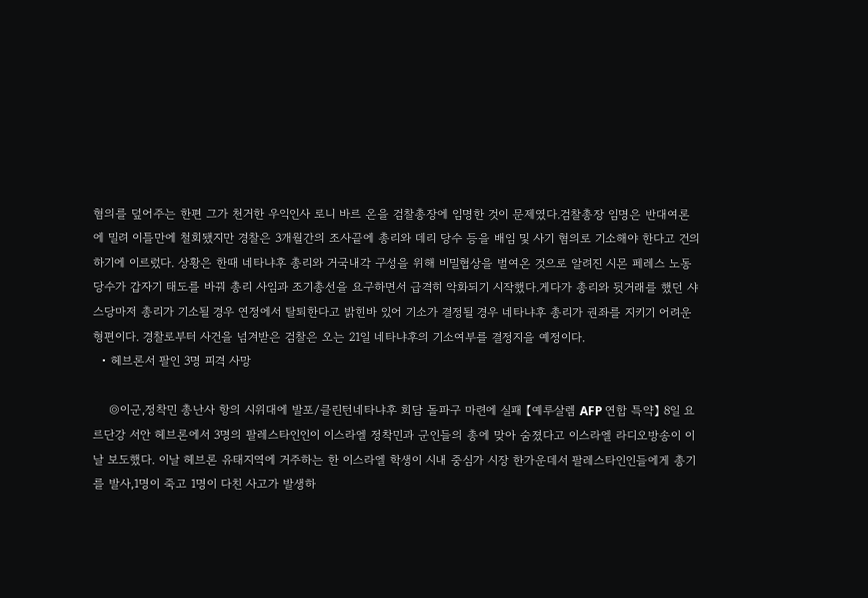혐의를 덮어주는 한편 그가 천거한 우익인사 로니 바르 온을 검찰총장에 임명한 것이 문제였다.검찰총장 임명은 반대여론에 밀려 이틀만에 철회됐지만 경찰은 3개월간의 조사끝에 총리와 데리 당수 등을 배임 및 사기 혐의로 기소해야 한다고 건의하기에 이르렀다. 상황은 한때 네타냐후 총리와 거국내각 구성을 위해 비밀협상을 벌여온 것으로 알려진 시몬 페레스 노동당수가 갑자기 태도를 바꿔 총리 사임과 조기총선을 요구하면서 급격히 악화되기 시작했다.게다가 총리와 뒷거래를 했던 샤스당마저 총리가 기소될 경우 연정에서 탈퇴한다고 밝힌바 있어 기소가 결정될 경우 네타냐후 총리가 권좌를 지키기 어려운 형편이다. 경찰로부터 사건을 넘겨받은 검찰은 오는 21일 네타냐후의 기소여부를 결정지을 예정이다.
  • 헤브론서 팔인 3명 피격 사망

    ◎이군,정착민 총난사 항의 시위대에 발포/클린턴네타냐후 회담 돌파구 마련에 실패 【예루살렘 AFP 연합 특약】 8일 요르단강 서안 헤브론에서 3명의 팔레스타인인이 이스라엘 정착민과 군인들의 총에 맞아 숨졌다고 이스라엘 라디오방송이 이날 보도했다. 이날 헤브론 유태지역에 거주하는 한 이스라엘 학생이 시내 중심가 시장 한가운데서 팔레스타인인들에게 총기를 발사,1명이 죽고 1명이 다친 사고가 발생하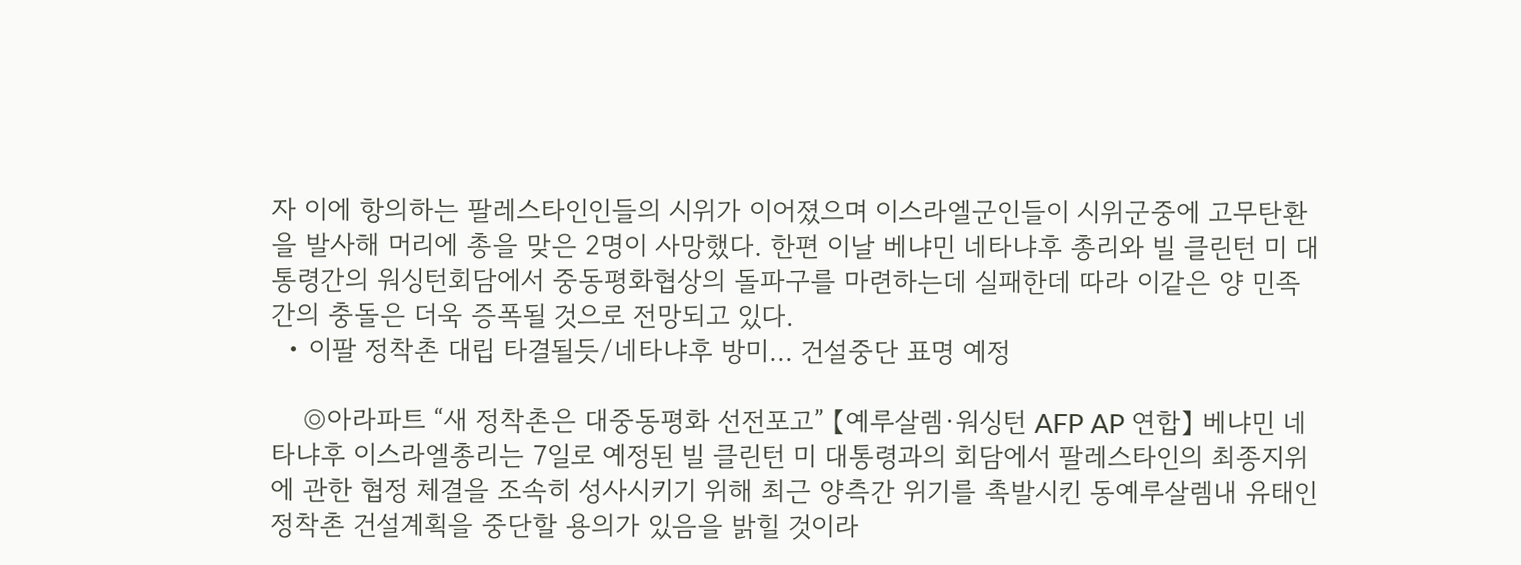자 이에 항의하는 팔레스타인인들의 시위가 이어졌으며 이스라엘군인들이 시위군중에 고무탄환을 발사해 머리에 총을 맞은 2명이 사망했다. 한편 이날 베냐민 네타냐후 총리와 빌 클린턴 미 대통령간의 워싱턴회담에서 중동평화협상의 돌파구를 마련하는데 실패한데 따라 이같은 양 민족간의 충돌은 더욱 증폭될 것으로 전망되고 있다.
  • 이팔 정착촌 대립 타결될듯/네타냐후 방미… 건설중단 표명 예정

    ◎아라파트 “새 정착촌은 대중동평화 선전포고” 【예루살렘·워싱턴 AFP AP 연합】 베냐민 네타냐후 이스라엘총리는 7일로 예정된 빌 클린턴 미 대통령과의 회담에서 팔레스타인의 최종지위에 관한 협정 체결을 조속히 성사시키기 위해 최근 양측간 위기를 촉발시킨 동예루살렘내 유태인 정착촌 건설계획을 중단할 용의가 있음을 밝힐 것이라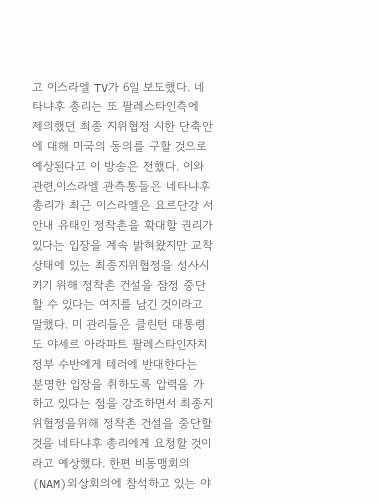고 이스라엘 TV가 6일 보도했다. 네타냐후 총리는 또 팔레스타인측에 제의했던 최종 지위협정 시한 단축안에 대해 미국의 동의를 구할 것으로 예상된다고 이 방송은 전했다. 이와 관련,이스라엘 관측통들은 네타냐후 총리가 최근 이스라엘은 요르단강 서안내 유태인 정착촌을 확대할 권리가 있다는 입장을 계속 밝혀왔지만 교착상태에 있는 최종지위협정을 성사시키기 위해 정착촌 건설을 잠정 중단할 수 있다는 여지를 남긴 것이라고 말했다. 미 관리들은 클린턴 대통령도 야세르 아라파트 팔레스타인자치정부 수반에게 테러에 반대한다는 분명한 입장을 취하도록 압력을 가하고 있다는 점을 강조하면서 최종지위협정을위해 정착촌 건설을 중단할 것을 네타냐후 총리에게 요청할 것이라고 예상했다. 한편 비동맹회의(NAM)외상회의에 참석하고 있는 야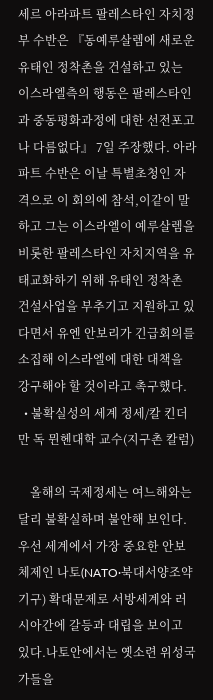세르 아라파트 팔레스타인 자치정부 수반은 『동예루살렘에 새로운 유태인 정착촌을 건설하고 있는 이스라엘측의 행동은 팔레스타인과 중동평화과정에 대한 선전포고나 다름없다』 7일 주장했다. 아라파트 수반은 이날 특별초청인 자격으로 이 회의에 참석,이같이 말하고 그는 이스라엘이 예루살렘을 비롯한 팔레스타인 자치지역을 유태교화하기 위해 유태인 정착촌 건설사업을 부추기고 지원하고 있다면서 유엔 안보리가 긴급회의를 소집해 이스라엘에 대한 대책을 강구해야 할 것이라고 촉구했다.
  • 불확실성의 세계 정세/칼 킨더만 독 뮌헨대학 교수(지구촌 칼럼)

    올해의 국제정세는 여느해와는 달리 불확실하며 불안해 보인다.우선 세계에서 가장 중요한 안보체제인 나토(NATO·북대서양조약기구) 확대문제로 서방세계와 러시아간에 갈등과 대립을 보이고 있다.나토안에서는 옛소련 위성국가들을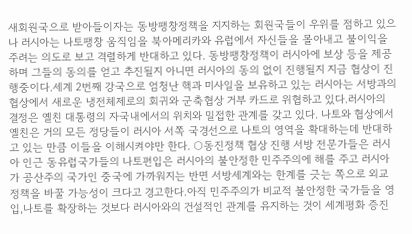새회원국으로 받아들이자는 동방팽창정책을 지지하는 회원국들이 우위를 점하고 있으나 러시아는 나토팽창 움직임을 북아메리카와 유럽에서 자신들을 몰아내고 불이익을 주려는 의도로 보고 격렬하게 반대하고 있다. 동방팽창정책이 러시아에 보상 등을 제공하며 그들의 동의를 얻고 추진될지 아니면 러시아의 동의 없이 진행될지 지금 협상이 진행중이다.세계 2번째 강국으로 엄청난 핵과 미사일을 보유하고 있는 러시아는 서방과의 협상에서 새로운 냉전체제로의 회귀와 군축협상 거부 카드로 위협하고 있다.러시아의 결정은 옐친 대통령의 자국내에서의 위치와 밀접한 관계를 갖고 있다. 나토와 협상에서 옐친은 거의 모든 정당들이 러시아 서쪽 국경선으로 나토의 영역을 확대하는데 반대하고 있는 만큼 이들을 이해시켜야만 한다. ○동진정책 협상 진행 서방 전문가들은 러시아 인근 동유럽국가들의 나토편입은 러시아의 불안정한 민주주의에 해를 주고 러시아가 공산주의 국가인 중국에 가까워지는 반면 서방세계와는 한계를 긋는 쪽으로 외교정책을 바꿀 가능성이 크다고 경고한다.아직 민주주의가 비교적 불안정한 국가들을 영입,나토를 확장하는 것보다 러시아와의 건설적인 관계를 유지하는 것이 세계평화 증진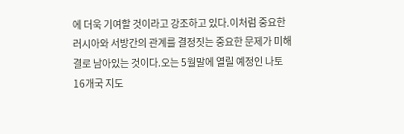에 더욱 기여할 것이라고 강조하고 있다.이처럼 중요한 러시아와 서방간의 관계를 결정짓는 중요한 문제가 미해결로 남아있는 것이다.오는 5월말에 열릴 예정인 나토 16개국 지도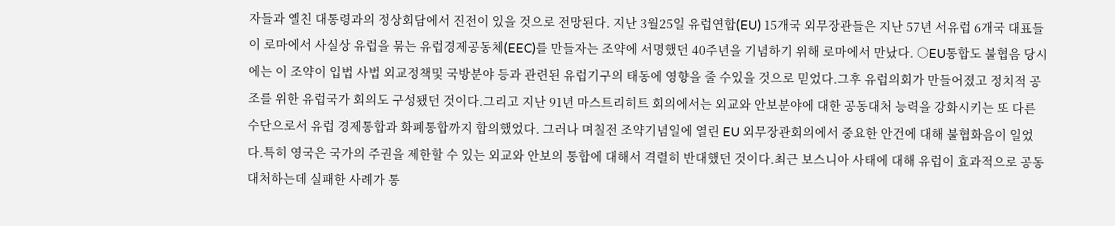자들과 옐친 대통령과의 정상회담에서 진전이 있을 것으로 전망된다. 지난 3월25일 유럽연합(EU) 15개국 외무장관들은 지난 57년 서유럽 6개국 대표들이 로마에서 사실상 유럽을 묶는 유럽경제공동체(EEC)를 만들자는 조약에 서명했던 40주년을 기념하기 위해 로마에서 만났다. ○EU통합도 불협음 당시에는 이 조약이 입법 사법 외교정책및 국방분야 등과 관련된 유럽기구의 태동에 영향을 줄 수있을 것으로 믿었다.그후 유럽의회가 만들어졌고 정치적 공조를 위한 유럽국가 회의도 구성됐던 것이다.그리고 지난 91년 마스트리히트 회의에서는 외교와 안보분야에 대한 공동대처 능력을 강화시키는 또 다른 수단으로서 유럽 경제통합과 화폐통합까지 합의했었다. 그러나 며칠전 조약기념일에 열린 EU 외무장관회의에서 중요한 안건에 대해 불협화음이 일었다.특히 영국은 국가의 주권을 제한할 수 있는 외교와 안보의 통합에 대해서 격렬히 반대했던 것이다.최근 보스니아 사태에 대해 유럽이 효과적으로 공동대처하는데 실패한 사례가 통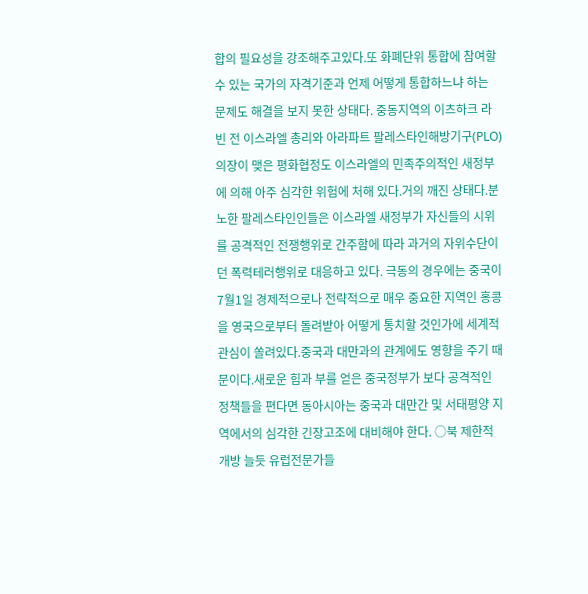합의 필요성을 강조해주고있다.또 화폐단위 통합에 참여할 수 있는 국가의 자격기준과 언제 어떻게 통합하느냐 하는 문제도 해결을 보지 못한 상태다. 중동지역의 이츠하크 라빈 전 이스라엘 총리와 아라파트 팔레스타인해방기구(PLO)의장이 맺은 평화협정도 이스라엘의 민족주의적인 새정부에 의해 아주 심각한 위험에 처해 있다.거의 깨진 상태다.분노한 팔레스타인인들은 이스라엘 새정부가 자신들의 시위를 공격적인 전쟁행위로 간주함에 따라 과거의 자위수단이던 폭력테러행위로 대응하고 있다. 극동의 경우에는 중국이 7월1일 경제적으로나 전략적으로 매우 중요한 지역인 홍콩을 영국으로부터 돌려받아 어떻게 통치할 것인가에 세계적 관심이 쏠려있다.중국과 대만과의 관계에도 영향을 주기 때문이다.새로운 힘과 부를 얻은 중국정부가 보다 공격적인 정책들을 편다면 동아시아는 중국과 대만간 및 서태평양 지역에서의 심각한 긴장고조에 대비해야 한다. ○북 제한적 개방 늘듯 유럽전문가들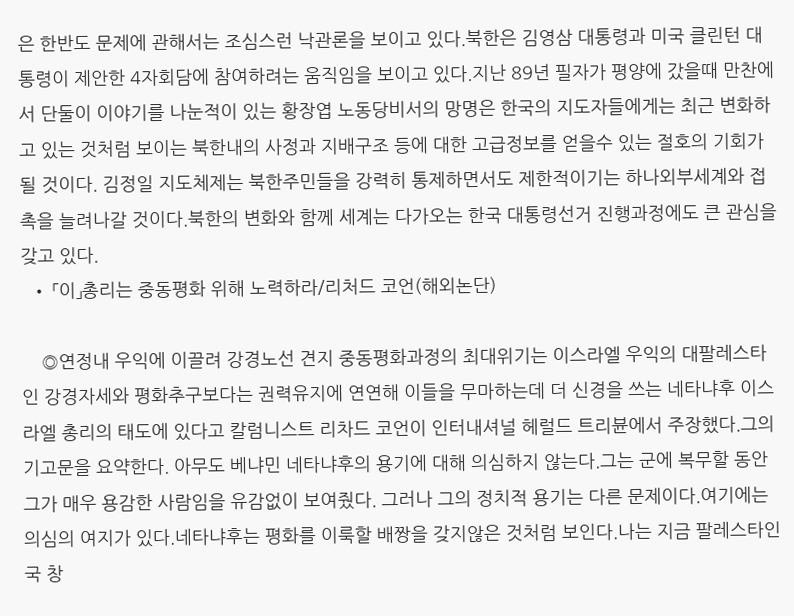은 한반도 문제에 관해서는 조심스런 낙관론을 보이고 있다.북한은 김영삼 대통령과 미국 클린턴 대통령이 제안한 4자회담에 참여하려는 움직임을 보이고 있다.지난 89년 필자가 평양에 갔을때 만찬에서 단둘이 이야기를 나눈적이 있는 황장엽 노동당비서의 망명은 한국의 지도자들에게는 최근 변화하고 있는 것처럼 보이는 북한내의 사정과 지배구조 등에 대한 고급정보를 얻을수 있는 절호의 기회가 될 것이다. 김정일 지도체제는 북한주민들을 강력히 통제하면서도 제한적이기는 하나외부세계와 접촉을 늘려나갈 것이다.북한의 변화와 함께 세계는 다가오는 한국 대통령선거 진행과정에도 큰 관심을 갖고 있다.
  • 「이」총리는 중동평화 위해 노력하라/리처드 코언(해외논단)

    ◎연정내 우익에 이끌려 강경노선 견지 중동평화과정의 최대위기는 이스라엘 우익의 대팔레스타인 강경자세와 평화추구보다는 권력유지에 연연해 이들을 무마하는데 더 신경을 쓰는 네타냐후 이스라엘 총리의 태도에 있다고 칼럼니스트 리차드 코언이 인터내셔널 헤럴드 트리뷴에서 주장했다.그의 기고문을 요약한다. 아무도 베냐민 네타냐후의 용기에 대해 의심하지 않는다.그는 군에 복무할 동안 그가 매우 용감한 사람임을 유감없이 보여줬다. 그러나 그의 정치적 용기는 다른 문제이다.여기에는 의심의 여지가 있다.네타냐후는 평화를 이룩할 배짱을 갖지않은 것처럼 보인다.나는 지금 팔레스타인국 창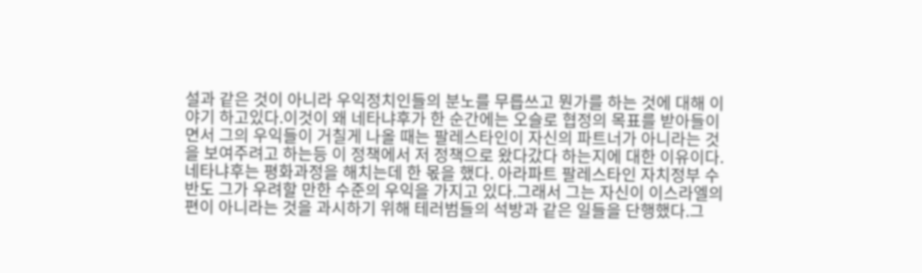설과 같은 것이 아니라 우익정치인들의 분노를 무릅쓰고 뭔가를 하는 것에 대해 이야기 하고있다.이것이 왜 네타냐후가 한 순간에는 오슬로 협정의 목표를 받아들이면서 그의 우익들이 거칠게 나올 때는 팔레스타인이 자신의 파트너가 아니라는 것을 보여주려고 하는등 이 정책에서 저 정책으로 왔다갔다 하는지에 대한 이유이다.네타냐후는 평화과정을 해치는데 한 몫을 했다. 아라파트 팔레스타인 자치정부 수반도 그가 우려할 만한 수준의 우익을 가지고 있다.그래서 그는 자신이 이스라엘의 편이 아니라는 것을 과시하기 위해 테러범들의 석방과 같은 일들을 단행했다.그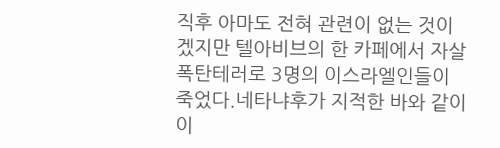직후 아마도 전혀 관련이 없는 것이겠지만 텔아비브의 한 카페에서 자살폭탄테러로 3명의 이스라엘인들이 죽었다.네타냐후가 지적한 바와 같이 이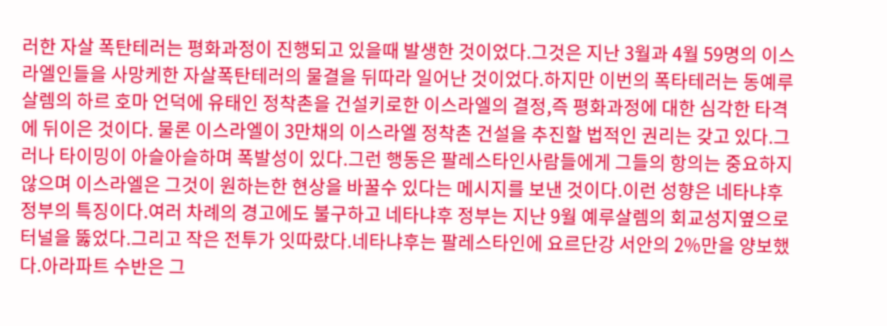러한 자살 폭탄테러는 평화과정이 진행되고 있을때 발생한 것이었다.그것은 지난 3월과 4월 59명의 이스라엘인들을 사망케한 자살폭탄테러의 물결을 뒤따라 일어난 것이었다.하지만 이번의 폭타테러는 동예루살렘의 하르 호마 언덕에 유태인 정착촌을 건설키로한 이스라엘의 결정,즉 평화과정에 대한 심각한 타격에 뒤이은 것이다. 물론 이스라엘이 3만채의 이스라엘 정착촌 건설을 추진할 법적인 권리는 갖고 있다.그러나 타이밍이 아슬아슬하며 폭발성이 있다.그런 행동은 팔레스타인사람들에게 그들의 항의는 중요하지 않으며 이스라엘은 그것이 원하는한 현상을 바꿀수 있다는 메시지를 보낸 것이다.이런 성향은 네타냐후 정부의 특징이다.여러 차례의 경고에도 불구하고 네타냐후 정부는 지난 9월 예루살렘의 회교성지옆으로 터널을 뚫었다.그리고 작은 전투가 잇따랐다.네타냐후는 팔레스타인에 요르단강 서안의 2%만을 양보했다.아라파트 수반은 그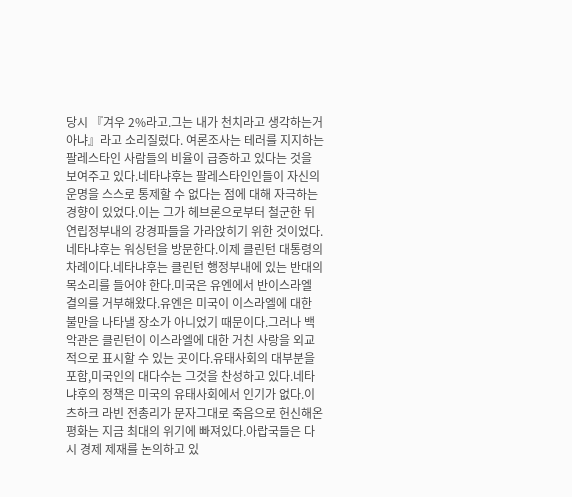당시 『겨우 2%라고.그는 내가 천치라고 생각하는거 아냐』라고 소리질렀다. 여론조사는 테러를 지지하는 팔레스타인 사람들의 비율이 급증하고 있다는 것을 보여주고 있다.네타냐후는 팔레스타인인들이 자신의 운명을 스스로 통제할 수 없다는 점에 대해 자극하는 경향이 있었다.이는 그가 헤브론으로부터 철군한 뒤 연립정부내의 강경파들을 가라앉히기 위한 것이었다. 네타냐후는 워싱턴을 방문한다.이제 클린턴 대통령의 차례이다.네타냐후는 클린턴 행정부내에 있는 반대의 목소리를 들어야 한다.미국은 유엔에서 반이스라엘 결의를 거부해왔다.유엔은 미국이 이스라엘에 대한 불만을 나타낼 장소가 아니었기 때문이다.그러나 백악관은 클린턴이 이스라엘에 대한 거친 사랑을 외교적으로 표시할 수 있는 곳이다.유태사회의 대부분을 포함,미국인의 대다수는 그것을 찬성하고 있다.네타냐후의 정책은 미국의 유태사회에서 인기가 없다.이츠하크 라빈 전총리가 문자그대로 죽음으로 헌신해온 평화는 지금 최대의 위기에 빠져있다.아랍국들은 다시 경제 제재를 논의하고 있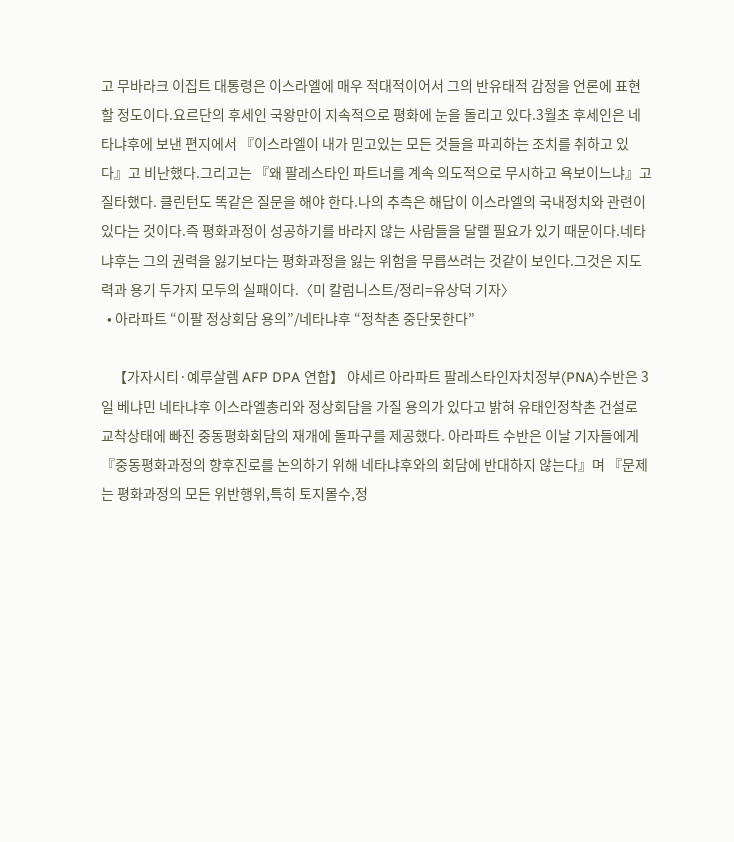고 무바라크 이집트 대통령은 이스라엘에 매우 적대적이어서 그의 반유태적 감정을 언론에 표현할 정도이다.요르단의 후세인 국왕만이 지속적으로 평화에 눈을 돌리고 있다.3월초 후세인은 네타냐후에 보낸 편지에서 『이스라엘이 내가 믿고있는 모든 것들을 파괴하는 조치를 취하고 있다』고 비난했다.그리고는 『왜 팔레스타인 파트너를 계속 의도적으로 무시하고 욕보이느냐』고 질타했다. 클린턴도 똑같은 질문을 해야 한다.나의 추측은 해답이 이스라엘의 국내정치와 관련이 있다는 것이다.즉 평화과정이 성공하기를 바라지 않는 사람들을 달랠 필요가 있기 때문이다.네타냐후는 그의 권력을 잃기보다는 평화과정을 잃는 위험을 무릅쓰려는 것같이 보인다.그것은 지도력과 용기 두가지 모두의 실패이다.〈미 칼럼니스트/정리=유상덕 기자〉
  • 아라파트 “이팔 정상회담 용의”/네타냐후 “정착촌 중단못한다”

    【가자시티·예루살렘 AFP DPA 연합】 야세르 아라파트 팔레스타인자치정부(PNA)수반은 3일 베냐민 네타냐후 이스라엘총리와 정상회담을 가질 용의가 있다고 밝혀 유태인정착촌 건설로 교착상태에 빠진 중동평화회담의 재개에 돌파구를 제공했다. 아라파트 수반은 이날 기자들에게 『중동평화과정의 향후진로를 논의하기 위해 네타냐후와의 회담에 반대하지 않는다』며 『문제는 평화과정의 모든 위반행위,특히 토지몰수,정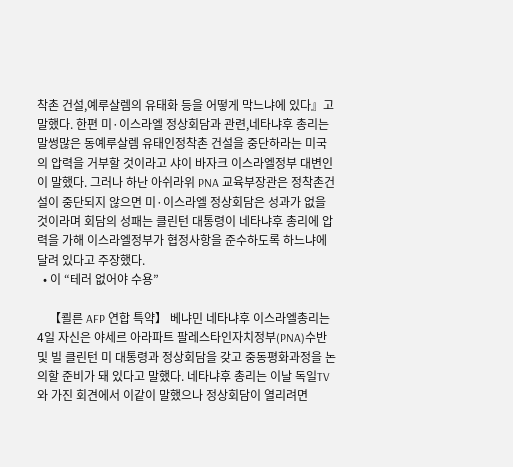착촌 건설,예루살렘의 유태화 등을 어떻게 막느냐에 있다』고 말했다. 한편 미·이스라엘 정상회담과 관련,네타냐후 총리는 말썽많은 동예루살렘 유태인정착촌 건설을 중단하라는 미국의 압력을 거부할 것이라고 샤이 바자크 이스라엘정부 대변인이 말했다. 그러나 하난 아쉬라위 PNA 교육부장관은 정착촌건설이 중단되지 않으면 미·이스라엘 정상회담은 성과가 없을 것이라며 회담의 성패는 클린턴 대통령이 네타냐후 총리에 압력을 가해 이스라엘정부가 협정사항을 준수하도록 하느냐에 달려 있다고 주장했다.
  • 이 “테러 없어야 수용”

    【쾰른 AFP 연합 특약】 베냐민 네타냐후 이스라엘총리는 4일 자신은 야세르 아라파트 팔레스타인자치정부(PNA)수반 및 빌 클린턴 미 대통령과 정상회담을 갖고 중동평화과정을 논의할 준비가 돼 있다고 말했다. 네타냐후 총리는 이날 독일TV와 가진 회견에서 이같이 말했으나 정상회담이 열리려면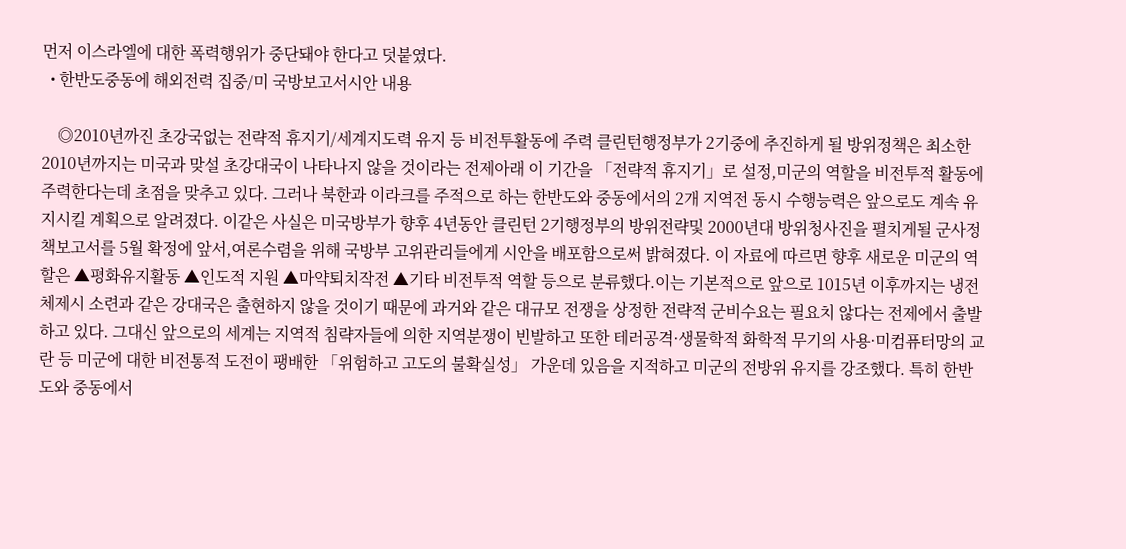먼저 이스라엘에 대한 폭력행위가 중단돼야 한다고 덧붙였다.
  • 한반도중동에 해외전력 집중/미 국방보고서시안 내용

    ◎2010년까진 초강국없는 전략적 휴지기/세계지도력 유지 등 비전투활동에 주력 클린턴행정부가 2기중에 추진하게 될 방위정책은 최소한 2010년까지는 미국과 맞설 초강대국이 나타나지 않을 것이라는 전제아래 이 기간을 「전략적 휴지기」로 설정,미군의 역할을 비전투적 활동에 주력한다는데 초점을 맞추고 있다. 그러나 북한과 이라크를 주적으로 하는 한반도와 중동에서의 2개 지역전 동시 수행능력은 앞으로도 계속 유지시킬 계획으로 알려졌다. 이같은 사실은 미국방부가 향후 4년동안 클린턴 2기행정부의 방위전략및 2000년대 방위청사진을 펼치게될 군사정책보고서를 5월 확정에 앞서,여론수렴을 위해 국방부 고위관리들에게 시안을 배포함으로써 밝혀졌다. 이 자료에 따르면 향후 새로운 미군의 역할은 ▲평화유지활동 ▲인도적 지원 ▲마약퇴치작전 ▲기타 비전투적 역할 등으로 분류했다.이는 기본적으로 앞으로 1015년 이후까지는 냉전체제시 소련과 같은 강대국은 출현하지 않을 것이기 때문에 과거와 같은 대규모 전쟁을 상정한 전략적 군비수요는 필요치 않다는 전제에서 출발하고 있다. 그대신 앞으로의 세계는 지역적 침략자들에 의한 지역분쟁이 빈발하고 또한 테러공격·생물학적 화학적 무기의 사용·미컴퓨터망의 교란 등 미군에 대한 비전통적 도전이 팽배한 「위험하고 고도의 불확실성」 가운데 있음을 지적하고 미군의 전방위 유지를 강조했다. 특히 한반도와 중동에서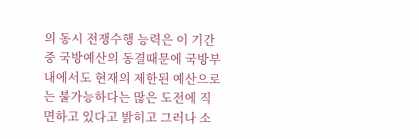의 동시 전쟁수행 능력은 이 기간중 국방예산의 동결때문에 국방부 내에서도 현재의 제한된 예산으로는 불가능하다는 많은 도전에 직면하고 있다고 밝히고 그러나 소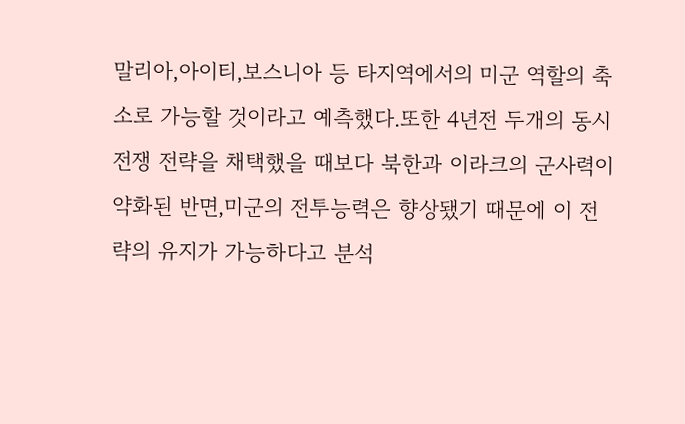말리아,아이티,보스니아 등 타지역에서의 미군 역할의 축소로 가능할 것이라고 예측했다.또한 4년전 두개의 동시전쟁 전략을 채택했을 때보다 북한과 이라크의 군사력이 약화된 반면,미군의 전투능력은 향상됐기 때문에 이 전략의 유지가 가능하다고 분석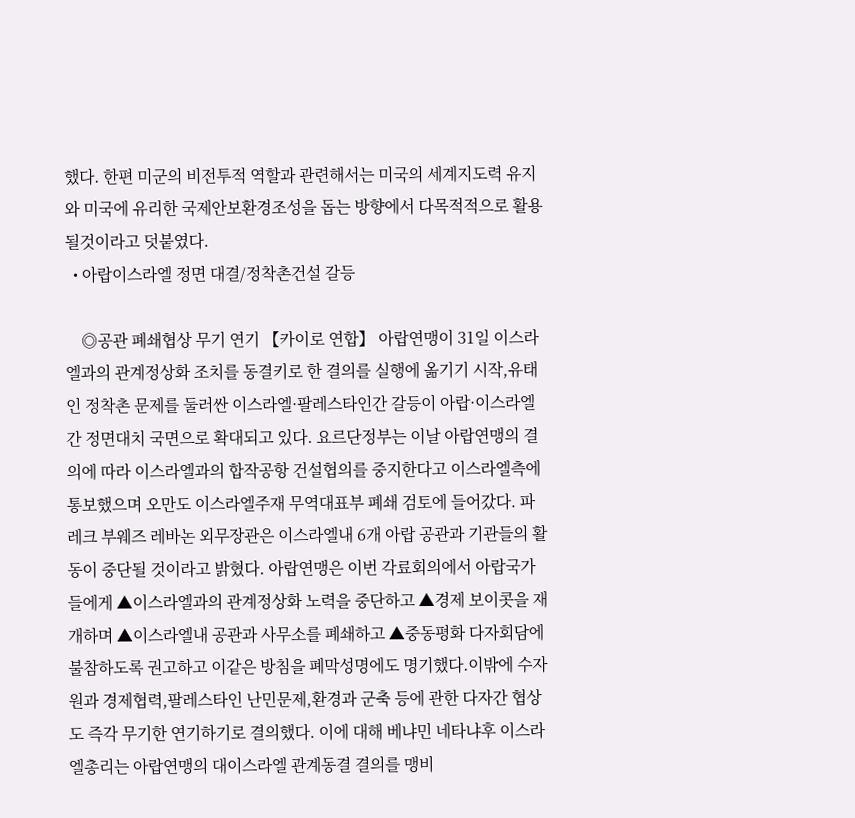했다. 한편 미군의 비전투적 역할과 관련해서는 미국의 세계지도력 유지와 미국에 유리한 국제안보환경조성을 돕는 방향에서 다목적적으로 활용될것이라고 덧붙였다.
  • 아랍이스라엘 정면 대결/정착촌건설 갈등

    ◎공관 폐쇄협상 무기 연기 【카이로 연합】 아랍연맹이 31일 이스라엘과의 관계정상화 조치를 동결키로 한 결의를 실행에 옮기기 시작,유태인 정착촌 문제를 둘러싼 이스라엘·팔레스타인간 갈등이 아랍·이스라엘간 정면대치 국면으로 확대되고 있다. 요르단정부는 이날 아랍연맹의 결의에 따라 이스라엘과의 합작공항 건설협의를 중지한다고 이스라엘측에 통보했으며 오만도 이스라엘주재 무역대표부 폐쇄 검토에 들어갔다. 파레크 부웨즈 레바논 외무장관은 이스라엘내 6개 아랍 공관과 기관들의 활동이 중단될 것이라고 밝혔다. 아랍연맹은 이번 각료회의에서 아랍국가들에게 ▲이스라엘과의 관계정상화 노력을 중단하고 ▲경제 보이콧을 재개하며 ▲이스라엘내 공관과 사무소를 폐쇄하고 ▲중동평화 다자회담에 불참하도록 권고하고 이같은 방침을 폐막성명에도 명기했다.이밖에 수자원과 경제협력,팔레스타인 난민문제,환경과 군축 등에 관한 다자간 협상도 즉각 무기한 연기하기로 결의했다. 이에 대해 베냐민 네타냐후 이스라엘총리는 아랍연맹의 대이스라엘 관계동결 결의를 맹비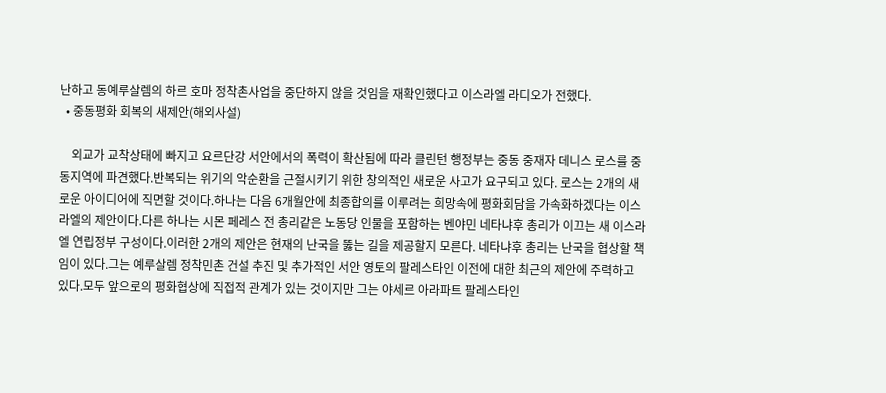난하고 동예루살렘의 하르 호마 정착촌사업을 중단하지 않을 것임을 재확인했다고 이스라엘 라디오가 전했다.
  • 중동평화 회복의 새제안(해외사설)

    외교가 교착상태에 빠지고 요르단강 서안에서의 폭력이 확산됨에 따라 클린턴 행정부는 중동 중재자 데니스 로스를 중동지역에 파견했다.반복되는 위기의 악순환을 근절시키기 위한 창의적인 새로운 사고가 요구되고 있다. 로스는 2개의 새로운 아이디어에 직면할 것이다.하나는 다음 6개월안에 최종합의를 이루려는 희망속에 평화회담을 가속화하겠다는 이스라엘의 제안이다.다른 하나는 시몬 페레스 전 총리같은 노동당 인물을 포함하는 벤야민 네타냐후 총리가 이끄는 새 이스라엘 연립정부 구성이다.이러한 2개의 제안은 현재의 난국을 뚫는 길을 제공할지 모른다. 네타냐후 총리는 난국을 협상할 책임이 있다.그는 예루살렘 정착민촌 건설 추진 및 추가적인 서안 영토의 팔레스타인 이전에 대한 최근의 제안에 주력하고 있다.모두 앞으로의 평화협상에 직접적 관계가 있는 것이지만 그는 야세르 아라파트 팔레스타인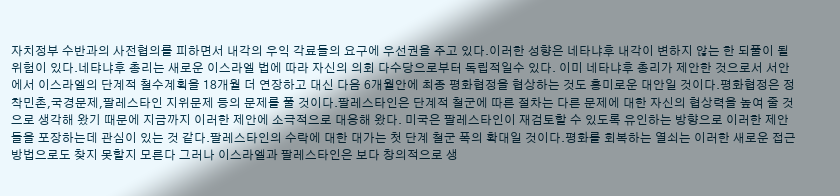자치정부 수반과의 사전협의를 피하면서 내각의 우익 각료들의 요구에 우선권을 주고 있다.이러한 성향은 네타냐후 내각이 변하지 않는 한 되풀이 될 위험이 있다.네탸냐후 총리는 새로운 이스라엘 법에 따라 자신의 의회 다수당으로부터 독립적일수 있다. 이미 네타냐후 총리가 제안한 것으로서 서안에서 이스라엘의 단계적 철수계획을 18개월 더 연장하고 대신 다음 6개월안에 최종 평화협정을 협상하는 것도 흥미로운 대안일 것이다.평화협정은 정착민촌,국경문제,팔레스타인 지위문제 등의 문제를 풀 것이다.팔레스타인은 단계적 철군에 따른 절차는 다른 문제에 대한 자신의 협상력을 높여 줄 것으로 생각해 왔기 때문에 지금까지 이러한 제안에 소극적으로 대응해 왔다. 미국은 팔레스타인이 재검토할 수 있도록 유인하는 방향으로 이러한 제안들을 포장하는데 관심이 있는 것 같다.팔레스타인의 수락에 대한 대가는 첫 단계 철군 폭의 확대일 것이다.평화를 회복하는 열쇠는 이러한 새로운 접근방법으로도 찾지 못할지 모른다 그러나 이스라엘과 팔레스타인은 보다 창의적으로 생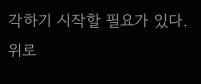각하기 시작할 필요가 있다.
위로